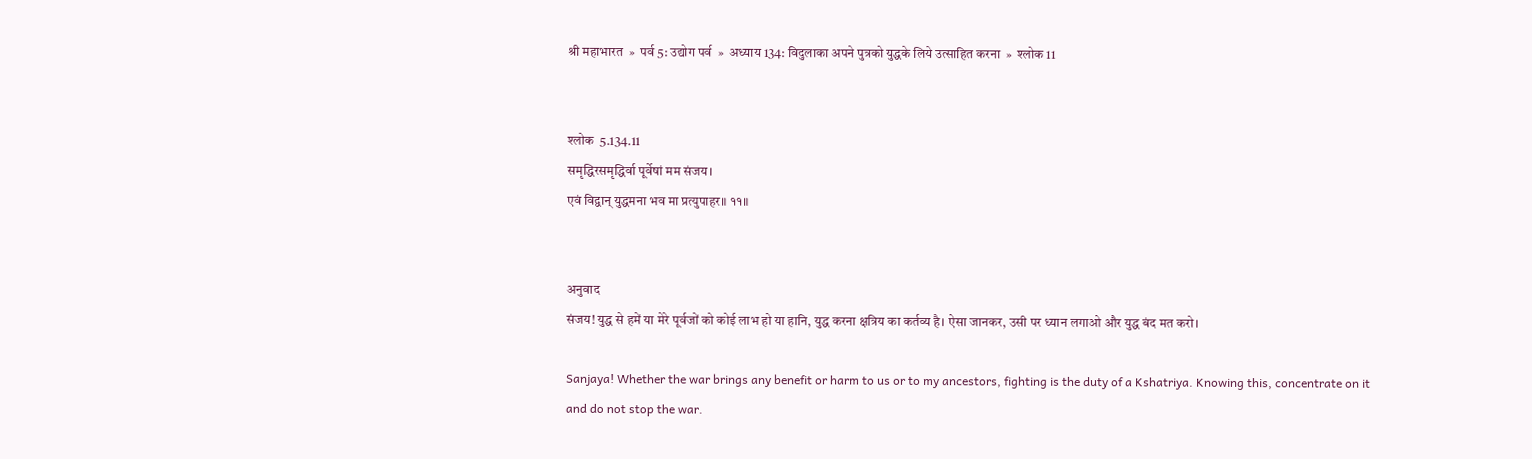श्री महाभारत  »  पर्व 5: उद्योग पर्व  »  अध्याय 134: विदुलाका अपने पुत्रको युद्धके लिये उत्साहित करना  »  श्लोक 11


श्लोक  5.134.11
समृद्धिरसमृद्धिर्वा पूर्वेषां मम संजय।
एवं विद्वान् युद्धमना भव मा प्रत्युपाहर॥ ११॥


अनुवाद
संजय! युद्ध से हमें या मेरे पूर्वजों को कोई लाभ हो या हानि, युद्ध करना क्षत्रिय का कर्तव्य है। ऐसा जानकर, उसी पर ध्यान लगाओ और युद्ध बंद मत करो।

Sanjaya! Whether the war brings any benefit or harm to us or to my ancestors, fighting is the duty of a Kshatriya. Knowing this, concentrate on it and do not stop the war.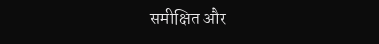समीक्षित और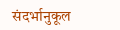संदर्भानुकूल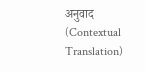अनुवाद (Contextual Translation)